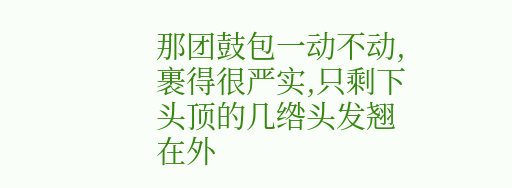那团鼓包一动不动,裹得很严实,只剩下头顶的几绺头发翘在外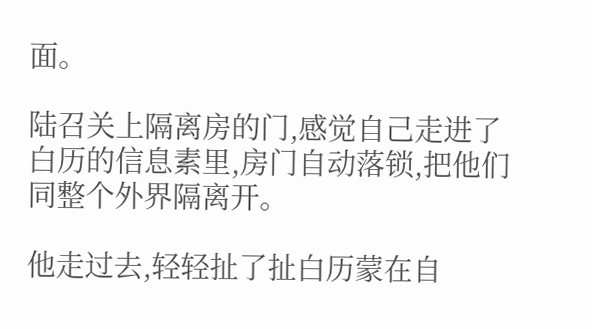面。

陆召关上隔离房的门,感觉自己走进了白历的信息素里,房门自动落锁,把他们同整个外界隔离开。

他走过去,轻轻扯了扯白历蒙在自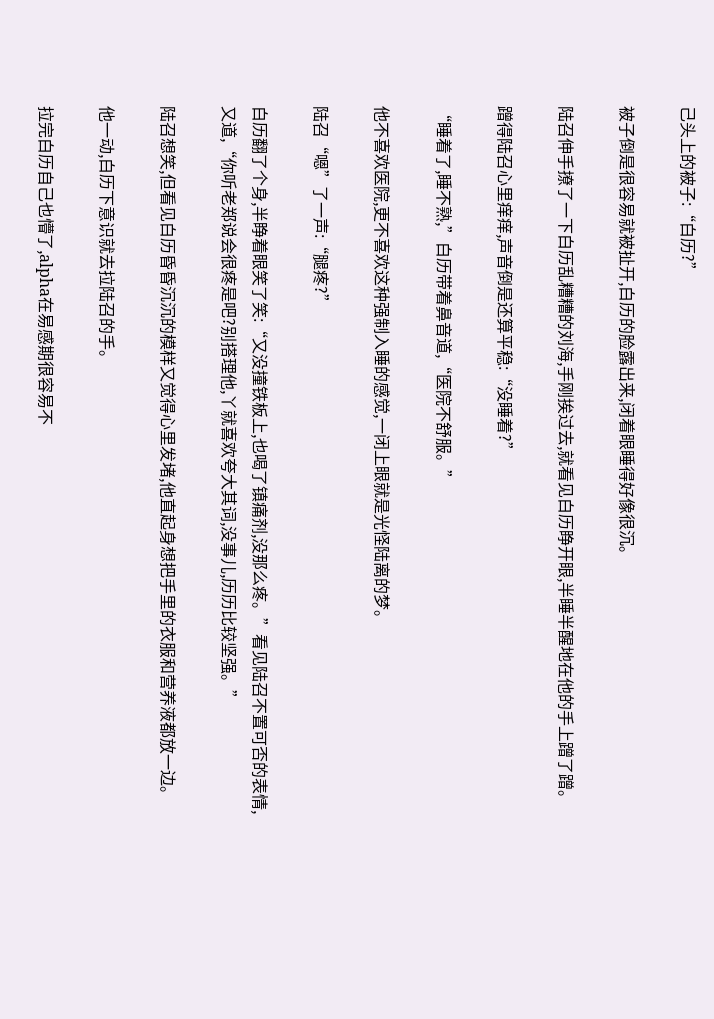己头上的被子:“白历?”

被子倒是很容易就被扯开,白历的脸露出来,闭着眼睡得好像很沉。

陆召伸手撩了一下白历乱糟糟的刘海,手刚挨过去,就看见白历睁开眼,半睡半醒地在他的手上蹭了蹭。

蹭得陆召心里痒痒,声音倒是还算平稳:“没睡着?”

“睡着了,睡不熟,”白历带着鼻音道,“医院不舒服。”

他不喜欢医院,更不喜欢这种强制入睡的感觉,一闭上眼就是光怪陆离的梦。

陆召“嗯”了一声:“腿疼?”

白历翻了个身,半睁着眼笑了笑:“又没撞铁板上,也喝了镇痛剂,没那么疼。”看见陆召不置可否的表情,又道,“你听老郑说会很疼是吧?别搭理他,丫就喜欢夸大其词,没事儿,历历比较坚强。”

陆召想笑,但看见白历昏昏沉沉的模样又觉得心里发堵,他直起身想把手里的衣服和营养液都放一边。

他一动,白历下意识就去拉陆召的手。

拉完白历自己也懵了,alpha在易感期很容易不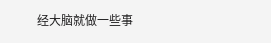经大脑就做一些事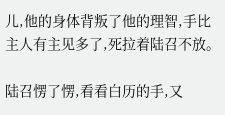儿,他的身体背叛了他的理智,手比主人有主见多了,死拉着陆召不放。

陆召愣了愣,看看白历的手,又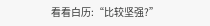看看白历:“比较坚强?”